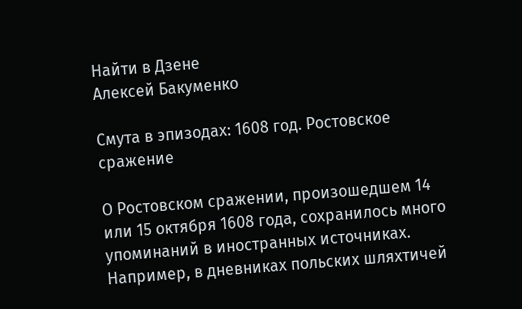Найти в Дзене
Алексей Бакуменко

Смута в эпизодах: 1608 год. Ростовское сражение

О Ростовском сражении, произошедшем 14 или 15 октября 1608 года, сохранилось много упоминаний в иностранных источниках. Например, в дневниках польских шляхтичей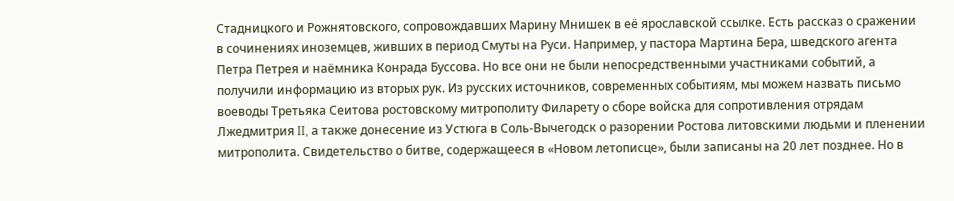Стадницкого и Рожнятовского, сопровождавших Марину Мнишек в её ярославской ссылке. Есть рассказ о сражении в сочинениях иноземцев, живших в период Смуты на Руси. Например, у пастора Мартина Бера, шведского агента Петра Петрея и наёмника Конрада Буссова. Но все они не были непосредственными участниками событий, а получили информацию из вторых рук. Из русских источников, современных событиям, мы можем назвать письмо воеводы Третьяка Сеитова ростовскому митрополиту Филарету о сборе войска для сопротивления отрядам Лжедмитрия II, а также донесение из Устюга в Соль-Вычегодск о разорении Ростова литовскими людьми и пленении митрополита. Свидетельство о битве, содержащееся в «Новом летописце», были записаны на 20 лет позднее. Но в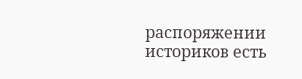распоряжении историков есть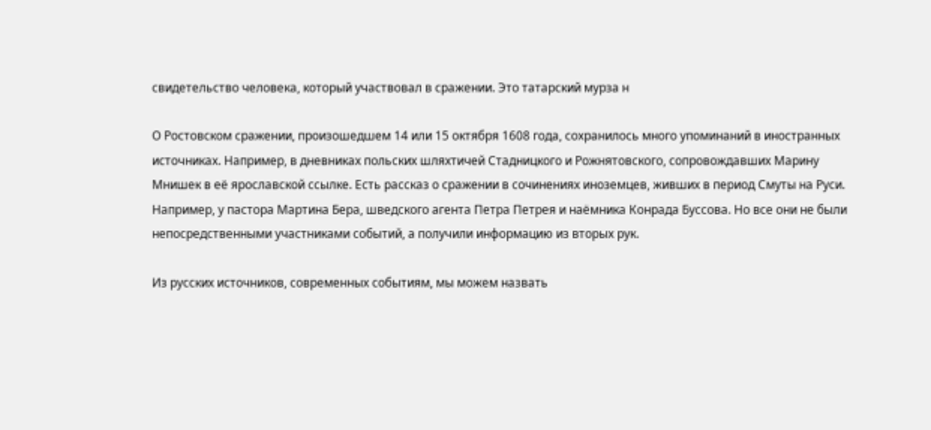свидетельство человека, который участвовал в сражении. Это татарский мурза н

О Ростовском сражении, произошедшем 14 или 15 октября 1608 года, сохранилось много упоминаний в иностранных источниках. Например, в дневниках польских шляхтичей Стадницкого и Рожнятовского, сопровождавших Марину Мнишек в её ярославской ссылке. Есть рассказ о сражении в сочинениях иноземцев, живших в период Смуты на Руси. Например, у пастора Мартина Бера, шведского агента Петра Петрея и наёмника Конрада Буссова. Но все они не были непосредственными участниками событий, а получили информацию из вторых рук.

Из русских источников, современных событиям, мы можем назвать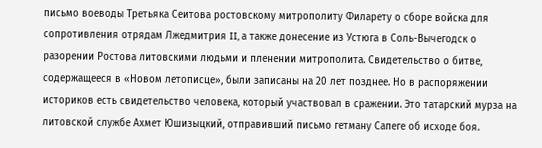письмо воеводы Третьяка Сеитова ростовскому митрополиту Филарету о сборе войска для сопротивления отрядам Лжедмитрия II, а также донесение из Устюга в Соль-Вычегодск о разорении Ростова литовскими людьми и пленении митрополита. Свидетельство о битве, содержащееся в «Новом летописце», были записаны на 20 лет позднее. Но в распоряжении историков есть свидетельство человека, который участвовал в сражении. Это татарский мурза на литовской службе Ахмет Юшизыцкий, отправивший письмо гетману Сапеге об исходе боя.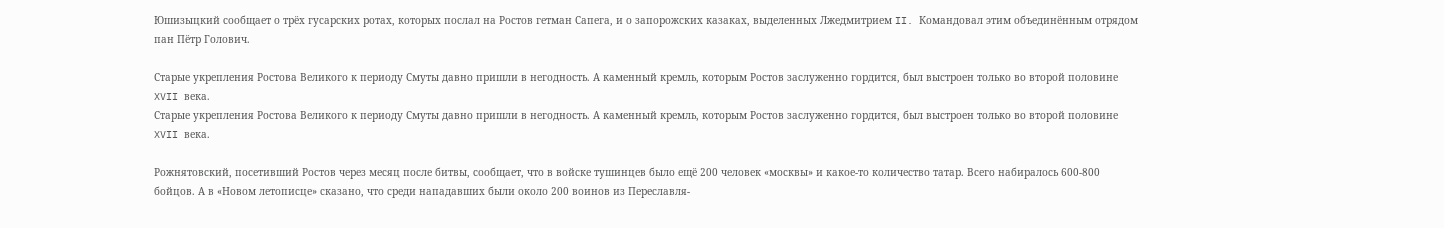Юшизыцкий сообщает о трёх гусарских ротах, которых послал на Ростов гетман Сапега, и о запорожских казаках, выделенных Лжедмитрием II. Командовал этим объединённым отрядом пан Пётр Голович.

Старые укрепления Ростова Великого к периоду Смуты давно пришли в негодность. А каменный кремль, которым Ростов заслуженно гордится, был выстроен только во второй половине XVII века.
Старые укрепления Ростова Великого к периоду Смуты давно пришли в негодность. А каменный кремль, которым Ростов заслуженно гордится, был выстроен только во второй половине XVII века.

Рожнятовский, посетивший Ростов через месяц после битвы, сообщает, что в войске тушинцев было ещё 200 человек «москвы» и какое-то количество татар. Всего набиралось 600-800 бойцов. А в «Новом летописце» сказано, что среди нападавших были около 200 воинов из Переславля-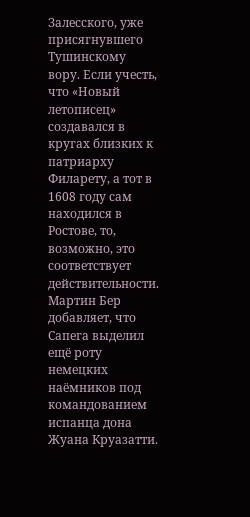Залесского, уже присягнувшего Тушинскому вору. Если учесть, что «Новый летописец» создавался в кругах близких к патриарху Филарету, а тот в 1608 году сам находился в Ростове, то, возможно, это соответствует действительности. Мартин Бер добавляет, что Сапега выделил ещё роту немецких наёмников под командованием испанца дона Жуана Круазатти.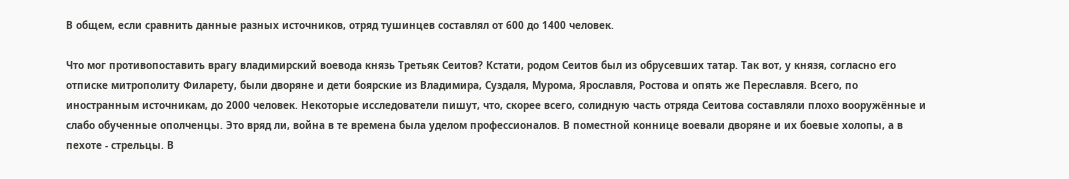В общем, если сравнить данные разных источников, отряд тушинцев составлял от 600 до 1400 человек.

Что мог противопоставить врагу владимирский воевода князь Третьяк Сеитов? Кстати, родом Сеитов был из обрусевших татар. Так вот, у князя, согласно его отписке митрополиту Филарету, были дворяне и дети боярские из Владимира, Суздаля, Мурома, Ярославля, Ростова и опять же Переславля. Всего, по иностранным источникам, до 2000 человек. Некоторые исследователи пишут, что, скорее всего, солидную часть отряда Сеитова составляли плохо вооружённые и слабо обученные ополченцы. Это вряд ли, война в те времена была уделом профессионалов. В поместной коннице воевали дворяне и их боевые холопы, а в пехоте - стрельцы. В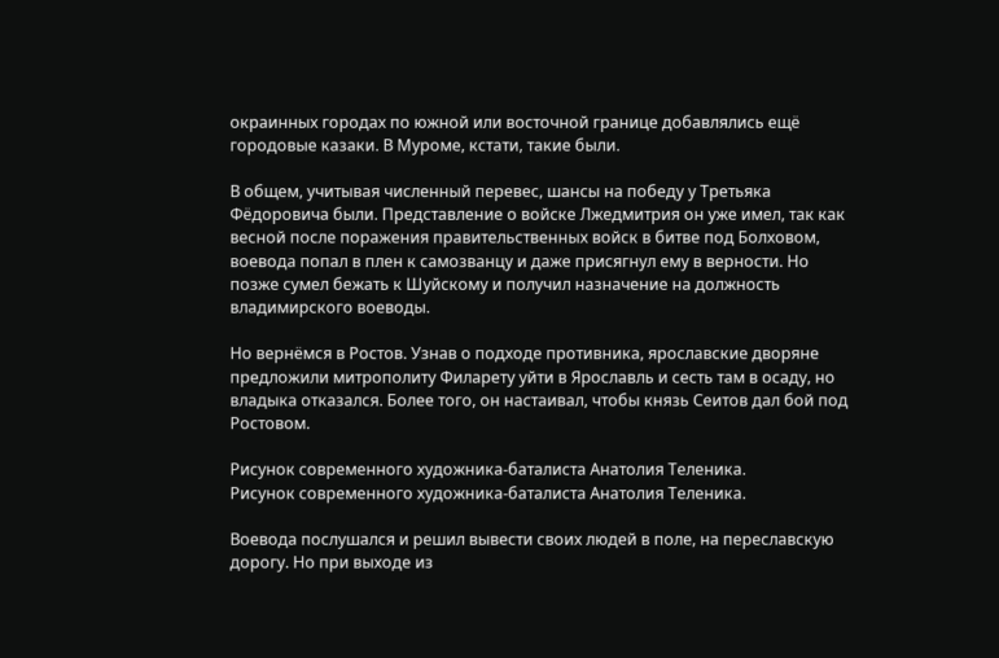окраинных городах по южной или восточной границе добавлялись ещё городовые казаки. В Муроме, кстати, такие были.

В общем, учитывая численный перевес, шансы на победу у Третьяка Фёдоровича были. Представление о войске Лжедмитрия он уже имел, так как весной после поражения правительственных войск в битве под Болховом, воевода попал в плен к самозванцу и даже присягнул ему в верности. Но позже сумел бежать к Шуйскому и получил назначение на должность владимирского воеводы.

Но вернёмся в Ростов. Узнав о подходе противника, ярославские дворяне предложили митрополиту Филарету уйти в Ярославль и сесть там в осаду, но владыка отказался. Более того, он настаивал, чтобы князь Сеитов дал бой под Ростовом.

Рисунок современного художника-баталиста Анатолия Теленика.
Рисунок современного художника-баталиста Анатолия Теленика.

Воевода послушался и решил вывести своих людей в поле, на переславскую дорогу. Но при выходе из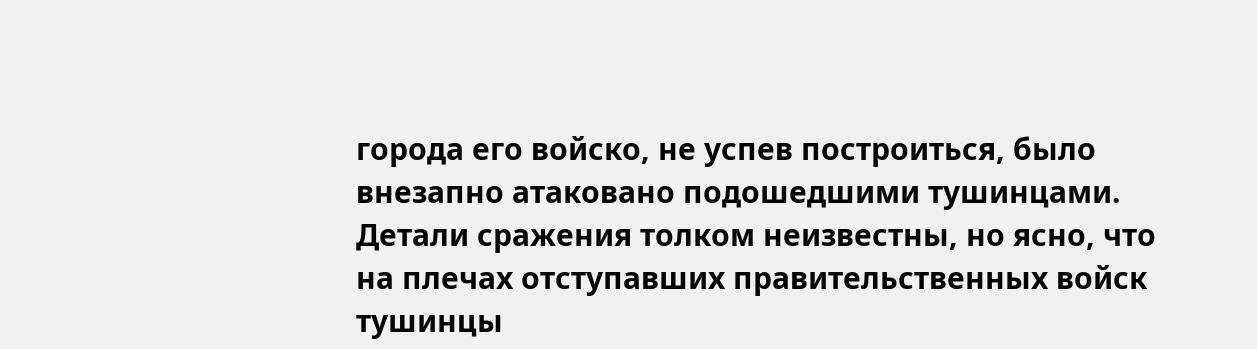города его войско, не успев построиться, было внезапно атаковано подошедшими тушинцами. Детали сражения толком неизвестны, но ясно, что на плечах отступавших правительственных войск тушинцы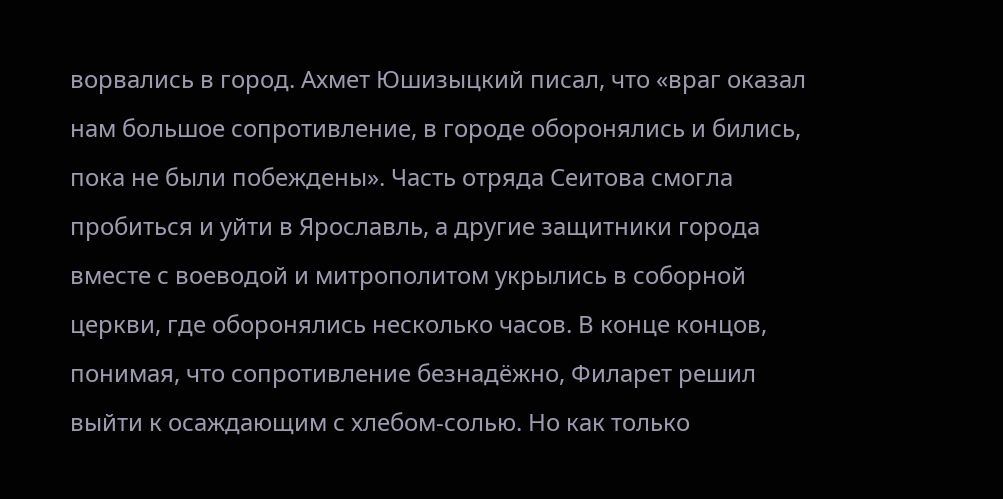ворвались в город. Ахмет Юшизыцкий писал, что «враг оказал нам большое сопротивление, в городе оборонялись и бились, пока не были побеждены». Часть отряда Сеитова смогла пробиться и уйти в Ярославль, а другие защитники города вместе с воеводой и митрополитом укрылись в соборной церкви, где оборонялись несколько часов. В конце концов, понимая, что сопротивление безнадёжно, Филарет решил выйти к осаждающим с хлебом-солью. Но как только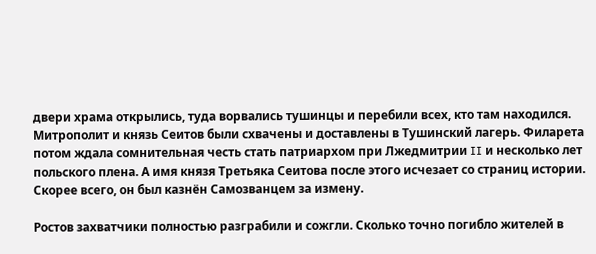двери храма открылись, туда ворвались тушинцы и перебили всех, кто там находился. Митрополит и князь Сеитов были схвачены и доставлены в Тушинский лагерь. Филарета потом ждала сомнительная честь стать патриархом при Лжедмитрии II и несколько лет польского плена. А имя князя Третьяка Сеитова после этого исчезает со страниц истории. Скорее всего, он был казнён Самозванцем за измену.

Ростов захватчики полностью разграбили и сожгли. Сколько точно погибло жителей в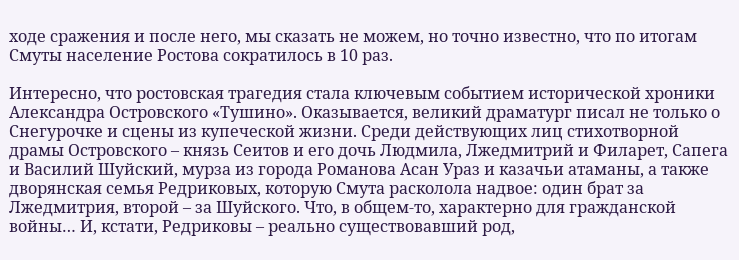ходе сражения и после него, мы сказать не можем, но точно известно, что по итогам Смуты население Ростова сократилось в 10 раз.

Интересно, что ростовская трагедия стала ключевым событием исторической хроники Александра Островского «Тушино». Оказывается, великий драматург писал не только о Снегурочке и сцены из купеческой жизни. Среди действующих лиц стихотворной драмы Островского – князь Сеитов и его дочь Людмила, Лжедмитрий и Филарет, Сапега и Василий Шуйский, мурза из города Романова Асан Ураз и казачьи атаманы, а также дворянская семья Редриковых, которую Смута расколола надвое: один брат за Лжедмитрия, второй – за Шуйского. Что, в общем-то, характерно для гражданской войны… И, кстати, Редриковы – реально существовавший род,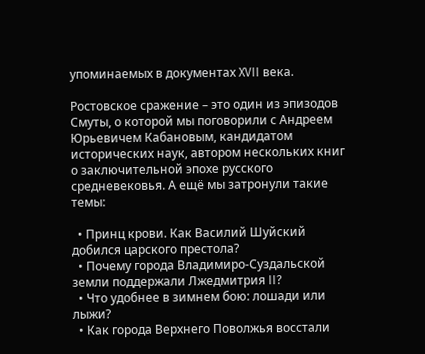упоминаемых в документах XVII века.

Ростовское сражение – это один из эпизодов Смуты, о которой мы поговорили с Андреем Юрьевичем Кабановым, кандидатом исторических наук, автором нескольких книг о заключительной эпохе русского средневековья. А ещё мы затронули такие темы:

  • Принц крови. Как Василий Шуйский добился царского престола?
  • Почему города Владимиро-Суздальской земли поддержали Лжедмитрия II?
  • Что удобнее в зимнем бою: лошади или лыжи?
  • Как города Верхнего Поволжья восстали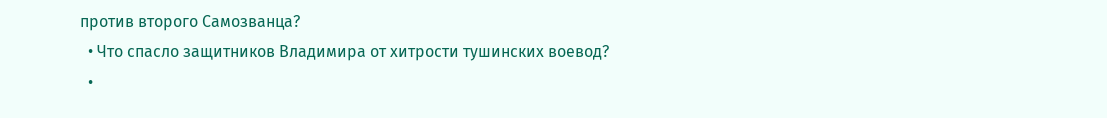против второго Самозванца?
  • Что спасло защитников Владимира от хитрости тушинских воевод?
  •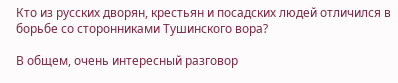Кто из русских дворян, крестьян и посадских людей отличился в борьбе со сторонниками Тушинского вора?

В общем, очень интересный разговор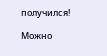получился!

Можно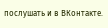послушать и в ВКонтакте.